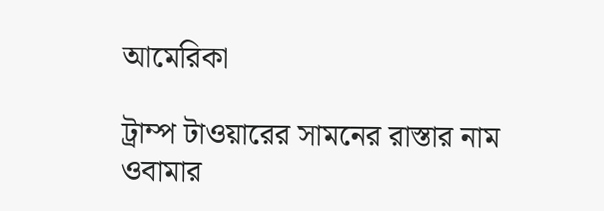আমেরিকা

ট্রাম্প টাওয়ারের সামনের রাস্তার নাম ওবামার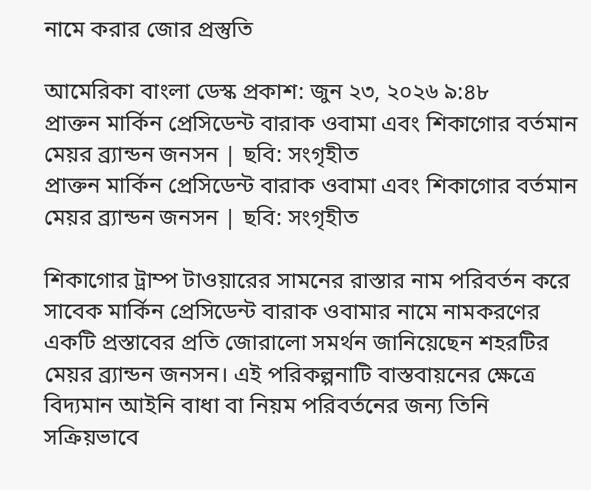নামে করার জোর প্রস্তুতি

আমেরিকা বাংলা ডেস্ক প্রকাশ: জুন ২৩, ২০২৬ ৯:৪৮
প্রাক্তন মার্কিন প্রেসিডেন্ট বারাক ওবামা এবং শিকাগোর বর্তমান মেয়র ব্র্যান্ডন জনসন | ছবি: সংগৃহীত
প্রাক্তন মার্কিন প্রেসিডেন্ট বারাক ওবামা এবং শিকাগোর বর্তমান মেয়র ব্র্যান্ডন জনসন | ছবি: সংগৃহীত

শিকাগোর ট্রাম্প টাওয়ারের সামনের রাস্তার নাম পরিবর্তন করে সাবেক মার্কিন প্রেসিডেন্ট বারাক ওবামার নামে নামকরণের একটি প্রস্তাবের প্রতি জোরালো সমর্থন জানিয়েছেন শহরটির মেয়র ব্র্যান্ডন জনসন। এই পরিকল্পনাটি বাস্তবায়নের ক্ষেত্রে বিদ্যমান আইনি বাধা বা নিয়ম পরিবর্তনের জন্য তিনি সক্রিয়ভাবে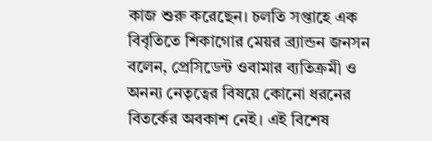কাজ শুরু করেছেন। চলতি সপ্তাহে এক বিবৃতিতে শিকাগোর মেয়র ব্র্যান্ডন জনসন বলেন, প্রেসিডেন্ট ওবামার ব্যতিক্রমী ও অনন্য নেতৃত্বের বিষয়ে কোনো ধরনের বিতর্কের অবকাশ নেই। এই বিশেষ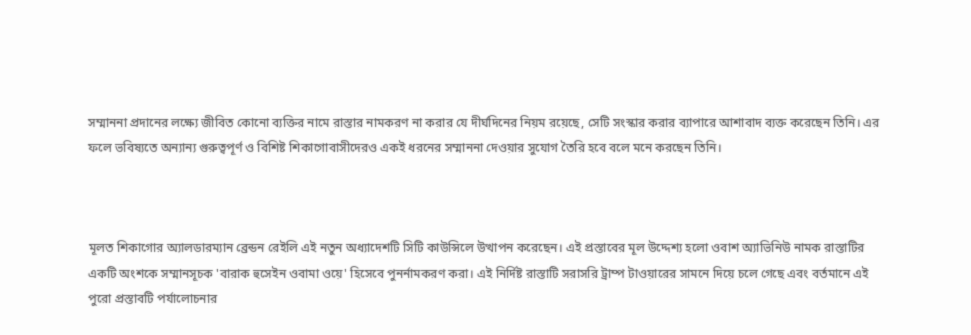সম্মাননা প্রদানের লক্ষ্যে জীবিত কোনো ব্যক্তির নামে রাস্তার নামকরণ না করার যে দীর্ঘদিনের নিয়ম রয়েছে, সেটি সংস্কার করার ব্যাপারে আশাবাদ ব্যক্ত করেছেন তিনি। এর ফলে ভবিষ্যতে অন্যান্য গুরুত্বপূর্ণ ও বিশিষ্ট শিকাগোবাসীদেরও একই ধরনের সম্মাননা দেওয়ার সুযোগ তৈরি হবে বলে মনে করছেন তিনি।



মূলত শিকাগোর অ্যালডারম্যান ব্রেন্ডন রেইলি এই নতুন অধ্যাদেশটি সিটি কাউন্সিলে উত্থাপন করেছেন। এই প্রস্তাবের মূল উদ্দেশ্য হলো ওবাশ অ্যাভিনিউ নামক রাস্তাটির একটি অংশকে সম্মানসূচক 'বারাক হুসেইন ওবামা ওয়ে' হিসেবে পুনর্নামকরণ করা। এই নির্দিষ্ট রাস্তাটি সরাসরি ট্রাম্প টাওয়ারের সামনে দিয়ে চলে গেছে এবং বর্তমানে এই পুরো প্রস্তাবটি পর্যালোচনার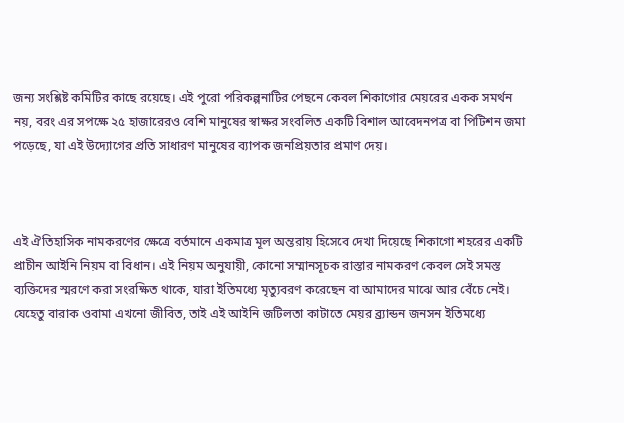জন্য সংশ্লিষ্ট কমিটির কাছে রয়েছে। এই পুরো পরিকল্পনাটির পেছনে কেবল শিকাগোর মেয়রের একক সমর্থন নয়, বরং এর সপক্ষে ২৫ হাজারেরও বেশি মানুষের স্বাক্ষর সংবলিত একটি বিশাল আবেদনপত্র বা পিটিশন জমা পড়েছে, যা এই উদ্যোগের প্রতি সাধারণ মানুষের ব্যাপক জনপ্রিয়তার প্রমাণ দেয়।



এই ঐতিহাসিক নামকরণের ক্ষেত্রে বর্তমানে একমাত্র মূল অন্তরায় হিসেবে দেখা দিয়েছে শিকাগো শহরের একটি প্রাচীন আইনি নিয়ম বা বিধান। এই নিয়ম অনুযায়ী, কোনো সম্মানসূচক রাস্তার নামকরণ কেবল সেই সমস্ত ব্যক্তিদের স্মরণে করা সংরক্ষিত থাকে, যারা ইতিমধ্যে মৃত্যুবরণ করেছেন বা আমাদের মাঝে আর বেঁচে নেই। যেহেতু বারাক ওবামা এখনো জীবিত, তাই এই আইনি জটিলতা কাটাতে মেয়র ব্র্যান্ডন জনসন ইতিমধ্যে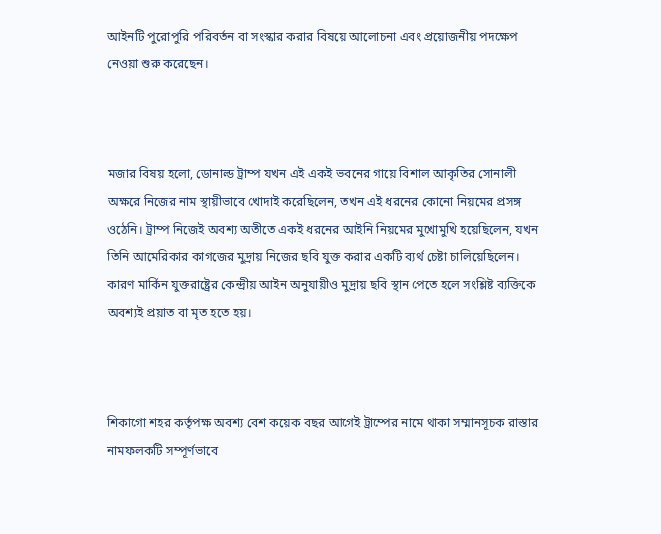আইনটি পুরোপুরি পরিবর্তন বা সংস্কার করার বিষয়ে আলোচনা এবং প্রয়োজনীয় পদক্ষেপ নেওয়া শুরু করেছেন।



মজার বিষয় হলো, ডোনাল্ড ট্রাম্প যখন এই একই ভবনের গায়ে বিশাল আকৃতির সোনালী অক্ষরে নিজের নাম স্থায়ীভাবে খোদাই করেছিলেন, তখন এই ধরনের কোনো নিয়মের প্রসঙ্গ ওঠেনি। ট্রাম্প নিজেই অবশ্য অতীতে একই ধরনের আইনি নিয়মের মুখোমুখি হয়েছিলেন, যখন তিনি আমেরিকার কাগজের মুদ্রায় নিজের ছবি যুক্ত করার একটি ব্যর্থ চেষ্টা চালিয়েছিলেন। কারণ মার্কিন যুক্তরাষ্ট্রের কেন্দ্রীয় আইন অনুযায়ীও মুদ্রায় ছবি স্থান পেতে হলে সংশ্লিষ্ট ব্যক্তিকে অবশ্যই প্রয়াত বা মৃত হতে হয়।



শিকাগো শহর কর্তৃপক্ষ অবশ্য বেশ কয়েক বছর আগেই ট্রাম্পের নামে থাকা সম্মানসূচক রাস্তার নামফলকটি সম্পূর্ণভাবে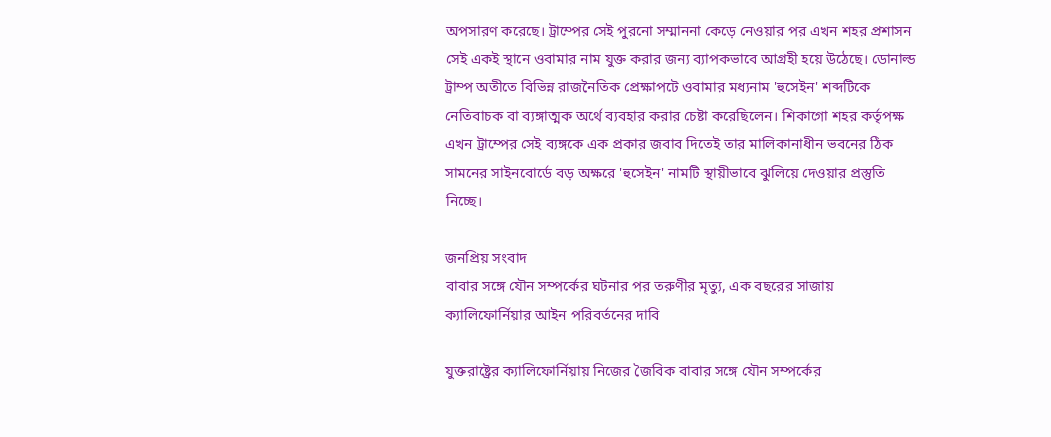অপসারণ করেছে। ট্রাম্পের সেই পুরনো সম্মাননা কেড়ে নেওয়ার পর এখন শহর প্রশাসন সেই একই স্থানে ওবামার নাম যুক্ত করার জন্য ব্যাপকভাবে আগ্রহী হয়ে উঠেছে। ডোনাল্ড ট্রাম্প অতীতে বিভিন্ন রাজনৈতিক প্রেক্ষাপটে ওবামার মধ্যনাম 'হুসেইন' শব্দটিকে নেতিবাচক বা ব্যঙ্গাত্মক অর্থে ব্যবহার করার চেষ্টা করেছিলেন। শিকাগো শহর কর্তৃপক্ষ এখন ট্রাম্পের সেই ব্যঙ্গকে এক প্রকার জবাব দিতেই তার মালিকানাধীন ভবনের ঠিক সামনের সাইনবোর্ডে বড় অক্ষরে 'হুসেইন' নামটি স্থায়ীভাবে ঝুলিয়ে দেওয়ার প্রস্তুতি নিচ্ছে।

জনপ্রিয় সংবাদ
বাবার সঙ্গে যৌন সম্পর্কের ঘটনার পর তরুণীর মৃত্যু, এক বছরের সাজায় ক্যালিফোর্নিয়ার আইন পরিবর্তনের দাবি

যুক্তরাষ্ট্রের ক্যালিফোর্নিয়ায় নিজের জৈবিক বাবার সঙ্গে যৌন সম্পর্কের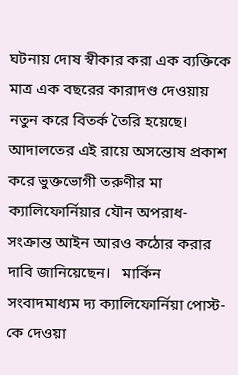ঘটনায় দোষ স্বীকার করা এক ব্যক্তিকে মাত্র এক বছরের কারাদণ্ড দেওয়ায় নতুন করে বিতর্ক তৈরি হয়েছে। আদালতের এই রায়ে অসন্তোষ প্রকাশ করে ভুক্তভোগী তরুণীর মা ক্যালিফোর্নিয়ার যৌন অপরাধ-সংক্রান্ত আইন আরও কঠোর করার দাবি জানিয়েছেন।   মার্কিন সংবাদমাধ্যম দ্য ক্যালিফোর্নিয়া পোস্ট-কে দেওয়া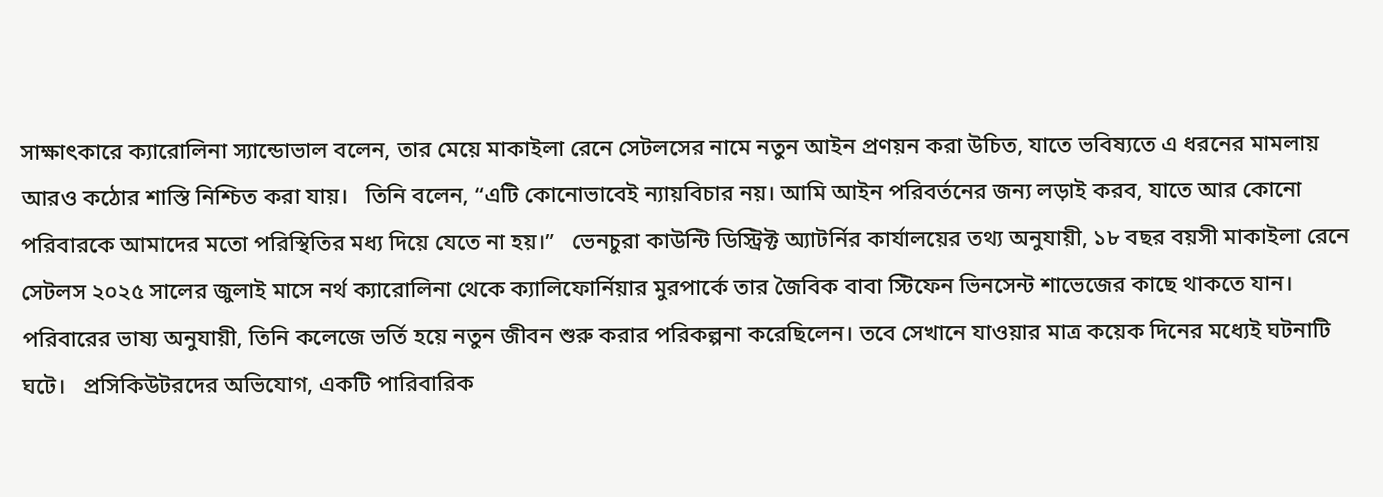সাক্ষাৎকারে ক্যারোলিনা স্যান্ডোভাল বলেন, তার মেয়ে মাকাইলা রেনে সেটলসের নামে নতুন আইন প্রণয়ন করা উচিত, যাতে ভবিষ্যতে এ ধরনের মামলায় আরও কঠোর শাস্তি নিশ্চিত করা যায়।   তিনি বলেন, “এটি কোনোভাবেই ন্যায়বিচার নয়। আমি আইন পরিবর্তনের জন্য লড়াই করব, যাতে আর কোনো পরিবারকে আমাদের মতো পরিস্থিতির মধ্য দিয়ে যেতে না হয়।”   ভেনচুরা কাউন্টি ডিস্ট্রিক্ট অ্যাটর্নির কার্যালয়ের তথ্য অনুযায়ী, ১৮ বছর বয়সী মাকাইলা রেনে সেটলস ২০২৫ সালের জুলাই মাসে নর্থ ক্যারোলিনা থেকে ক্যালিফোর্নিয়ার মুরপার্কে তার জৈবিক বাবা স্টিফেন ভিনসেন্ট শাভেজের কাছে থাকতে যান। পরিবারের ভাষ্য অনুযায়ী, তিনি কলেজে ভর্তি হয়ে নতুন জীবন শুরু করার পরিকল্পনা করেছিলেন। তবে সেখানে যাওয়ার মাত্র কয়েক দিনের মধ্যেই ঘটনাটি ঘটে।   প্রসিকিউটরদের অভিযোগ, একটি পারিবারিক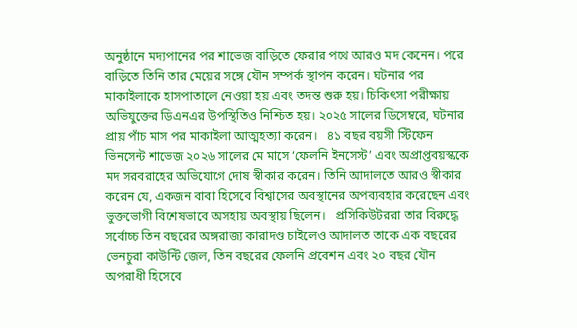অনুষ্ঠানে মদ্যপানের পর শাভেজ বাড়িতে ফেরার পথে আরও মদ কেনেন। পরে বাড়িতে তিনি তার মেয়ের সঙ্গে যৌন সম্পর্ক স্থাপন করেন। ঘটনার পর মাকাইলাকে হাসপাতালে নেওয়া হয় এবং তদন্ত শুরু হয়। চিকিৎসা পরীক্ষায় অভিযুক্তের ডিএনএর উপস্থিতিও নিশ্চিত হয়। ২০২৫ সালের ডিসেম্বরে, ঘটনার প্রায় পাঁচ মাস পর মাকাইলা আত্মহত্যা করেন।   ৪১ বছর বয়সী স্টিফেন ভিনসেন্ট শাভেজ ২০২৬ সালের মে মাসে ‘ফেলনি ইনসেস্ট’ এবং অপ্রাপ্তবয়স্ককে মদ সরবরাহের অভিযোগে দোষ স্বীকার করেন। তিনি আদালতে আরও স্বীকার করেন যে, একজন বাবা হিসেবে বিশ্বাসের অবস্থানের অপব্যবহার করেছেন এবং ভুক্তভোগী বিশেষভাবে অসহায় অবস্থায় ছিলেন।   প্রসিকিউটররা তার বিরুদ্ধে সর্বোচ্চ তিন বছরের অঙ্গরাজ্য কারাদণ্ড চাইলেও আদালত তাকে এক বছরের ভেনচুরা কাউন্টি জেল, তিন বছরের ফেলনি প্রবেশন এবং ২০ বছর যৌন অপরাধী হিসেবে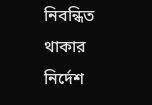নিবন্ধিত থাকার নির্দেশ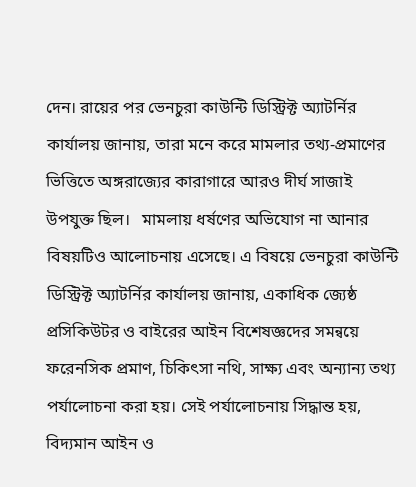দেন। রায়ের পর ভেনচুরা কাউন্টি ডিস্ট্রিক্ট অ্যাটর্নির কার্যালয় জানায়, তারা মনে করে মামলার তথ্য-প্রমাণের ভিত্তিতে অঙ্গরাজ্যের কারাগারে আরও দীর্ঘ সাজাই উপযুক্ত ছিল।   মামলায় ধর্ষণের অভিযোগ না আনার বিষয়টিও আলোচনায় এসেছে। এ বিষয়ে ভেনচুরা কাউন্টি ডিস্ট্রিক্ট অ্যাটর্নির কার্যালয় জানায়, একাধিক জ্যেষ্ঠ প্রসিকিউটর ও বাইরের আইন বিশেষজ্ঞদের সমন্বয়ে ফরেনসিক প্রমাণ, চিকিৎসা নথি, সাক্ষ্য এবং অন্যান্য তথ্য পর্যালোচনা করা হয়। সেই পর্যালোচনায় সিদ্ধান্ত হয়, বিদ্যমান আইন ও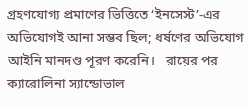গ্রহণযোগ্য প্রমাণের ভিত্তিতে ‘ইনসেস্ট’-এর অভিযোগই আনা সম্ভব ছিল; ধর্ষণের অভিযোগ আইনি মানদণ্ড পূরণ করেনি।   রায়ের পর ক্যারোলিনা স্যান্ডোভাল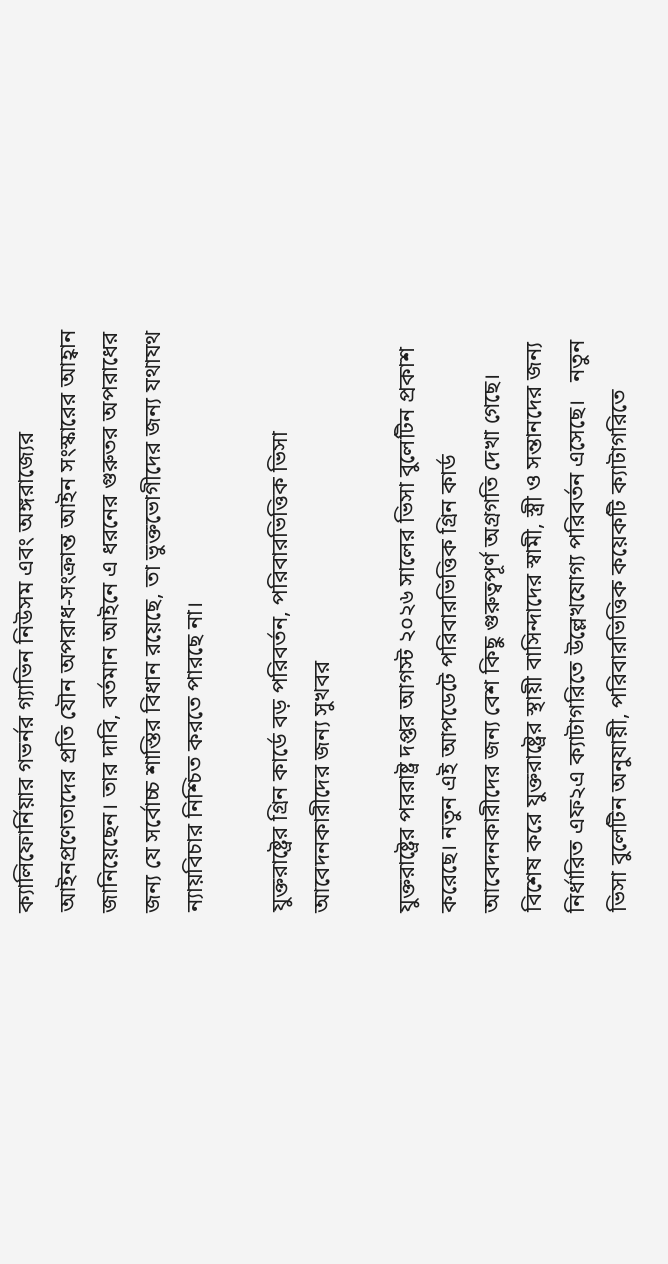ক্যালিফোর্নিয়ার গভর্নর গ্যাভিন নিউসম এবং অঙ্গরাজ্যের আইনপ্রণেতাদের প্রতি যৌন অপরাধ-সংক্রান্ত আইন সংস্কারের আহ্বান জানিয়েছেন। তার দাবি, বর্তমান আইনে এ ধরনের গুরুতর অপরাধের জন্য যে সর্বোচ্চ শাস্তির বিধান রয়েছে, তা ভুক্তভোগীদের জন্য যথাযথ ন্যায়বিচার নিশ্চিত করতে পারছে না।

যুক্তরাষ্ট্রের গ্রিন কার্ডে বড় পরিবর্তন, পরিবারভিত্তিক ভিসা আবেদনকারীদের জন্য সুখবর

যুক্তরাষ্ট্রের পররাষ্ট্র দপ্তর আগস্ট ২০২৬ সালের ভিসা বুলেটিন প্রকাশ করেছে। নতুন এই আপডেটে পরিবারভিত্তিক গ্রিন কার্ড আবেদনকারীদের জন্য বেশ কিছু গুরুত্বপূর্ণ অগ্রগতি দেখা গেছে। বিশেষ করে যুক্তরাষ্ট্রের স্থায়ী বাসিন্দাদের স্বামী, স্ত্রী ও সন্তানদের জন্য নির্ধারিত এফ২এ ক্যাটাগরিতে উল্লেখযোগ্য পরিবর্তন এসেছে।   নতুন ভিসা বুলেটিন অনুযায়ী, পরিবারভিত্তিক কয়েকটি ক্যাটাগরিতে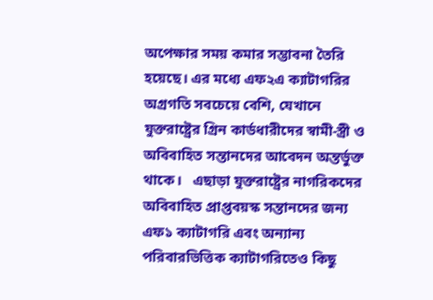অপেক্ষার সময় কমার সম্ভাবনা তৈরি হয়েছে। এর মধ্যে এফ২এ ক্যাটাগরির অগ্রগতি সবচেয়ে বেশি, যেখানে যুক্তরাষ্ট্রের গ্রিন কার্ডধারীদের স্বামী-স্ত্রী ও অবিবাহিত সন্তানদের আবেদন অন্তর্ভুক্ত থাকে।   এছাড়া যুক্তরাষ্ট্রের নাগরিকদের অবিবাহিত প্রাপ্তবয়স্ক সন্তানদের জন্য এফ১ ক্যাটাগরি এবং অন্যান্য পরিবারভিত্তিক ক্যাটাগরিতেও কিছু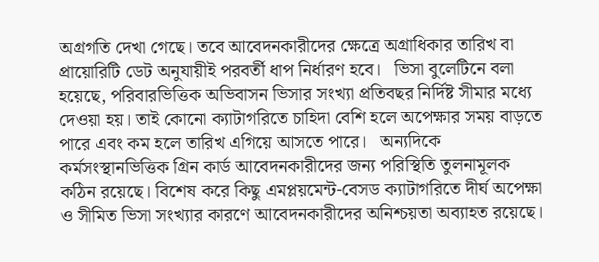অগ্রগতি দেখা গেছে। তবে আবেদনকারীদের ক্ষেত্রে অগ্রাধিকার তারিখ বা প্রায়োরিটি ডেট অনুযায়ীই পরবর্তী ধাপ নির্ধারণ হবে।   ভিসা বুলেটিনে বলা হয়েছে, পরিবারভিত্তিক অভিবাসন ভিসার সংখ্যা প্রতিবছর নির্দিষ্ট সীমার মধ্যে দেওয়া হয়। তাই কোনো ক্যাটাগরিতে চাহিদা বেশি হলে অপেক্ষার সময় বাড়তে পারে এবং কম হলে তারিখ এগিয়ে আসতে পারে।   অন্যদিকে কর্মসংস্থানভিত্তিক গ্রিন কার্ড আবেদনকারীদের জন্য পরিস্থিতি তুলনামূলক কঠিন রয়েছে। বিশেষ করে কিছু এমপ্লয়মেন্ট-বেসড ক্যাটাগরিতে দীর্ঘ অপেক্ষা ও সীমিত ভিসা সংখ্যার কারণে আবেদনকারীদের অনিশ্চয়তা অব্যাহত রয়েছে।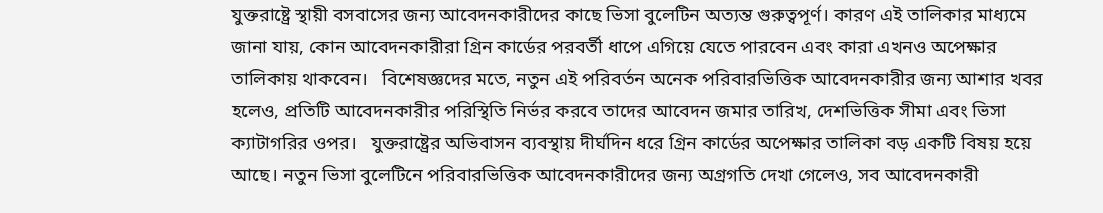যুক্তরাষ্ট্রে স্থায়ী বসবাসের জন্য আবেদনকারীদের কাছে ভিসা বুলেটিন অত্যন্ত গুরুত্বপূর্ণ। কারণ এই তালিকার মাধ্যমে জানা যায়, কোন আবেদনকারীরা গ্রিন কার্ডের পরবর্তী ধাপে এগিয়ে যেতে পারবেন এবং কারা এখনও অপেক্ষার তালিকায় থাকবেন।   বিশেষজ্ঞদের মতে, নতুন এই পরিবর্তন অনেক পরিবারভিত্তিক আবেদনকারীর জন্য আশার খবর হলেও, প্রতিটি আবেদনকারীর পরিস্থিতি নির্ভর করবে তাদের আবেদন জমার তারিখ, দেশভিত্তিক সীমা এবং ভিসা ক্যাটাগরির ওপর।   যুক্তরাষ্ট্রের অভিবাসন ব্যবস্থায় দীর্ঘদিন ধরে গ্রিন কার্ডের অপেক্ষার তালিকা বড় একটি বিষয় হয়ে আছে। নতুন ভিসা বুলেটিনে পরিবারভিত্তিক আবেদনকারীদের জন্য অগ্রগতি দেখা গেলেও, সব আবেদনকারী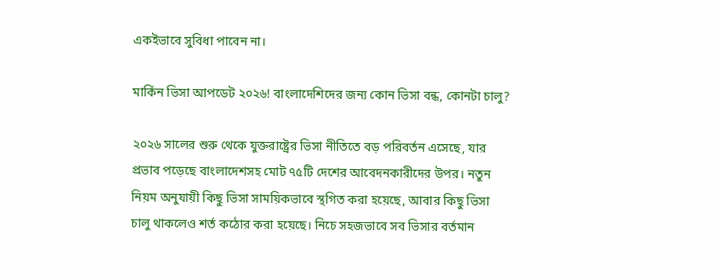একইভাবে সুবিধা পাবেন না।

মার্কিন ভিসা আপডেট ২০২৬! বাংলাদেশিদের জন্য কোন ভিসা বন্ধ, কোনটা চালু?

২০২৬ সালের শুরু থেকে যুক্তরাষ্ট্রের ভিসা নীতিতে বড় পরিবর্তন এসেছে, যার প্রভাব পড়েছে বাংলাদেশসহ মোট ৭৫টি দেশের আবেদনকারীদের উপর। নতুন নিয়ম অনুযায়ী কিছু ভিসা সাময়িকভাবে স্থগিত করা হয়েছে, আবার কিছু ভিসা চালু থাকলেও শর্ত কঠোর করা হয়েছে। নিচে সহজভাবে সব ভিসার বর্তমান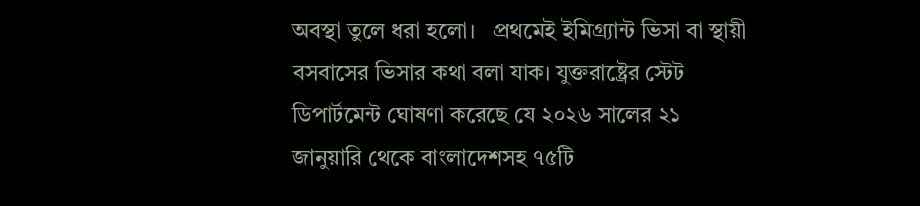অবস্থা তুলে ধরা হলো।   প্রথমেই ইমিগ্র্যান্ট ভিসা বা স্থায়ী বসবাসের ভিসার কথা বলা যাক। যুক্তরাষ্ট্রের স্টেট ডিপার্টমেন্ট ঘোষণা করেছে যে ২০২৬ সালের ২১ জানুয়ারি থেকে বাংলাদেশসহ ৭৫টি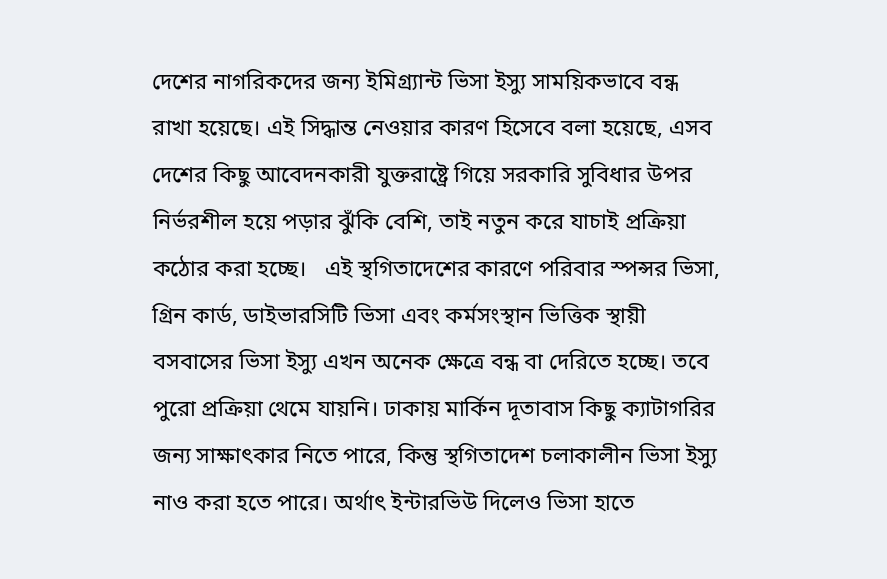দেশের নাগরিকদের জন্য ইমিগ্র্যান্ট ভিসা ইস্যু সাময়িকভাবে বন্ধ রাখা হয়েছে। এই সিদ্ধান্ত নেওয়ার কারণ হিসেবে বলা হয়েছে, এসব দেশের কিছু আবেদনকারী যুক্তরাষ্ট্রে গিয়ে সরকারি সুবিধার উপর নির্ভরশীল হয়ে পড়ার ঝুঁকি বেশি, তাই নতুন করে যাচাই প্রক্রিয়া কঠোর করা হচ্ছে।   এই স্থগিতাদেশের কারণে পরিবার স্পন্সর ভিসা, গ্রিন কার্ড, ডাইভারসিটি ভিসা এবং কর্মসংস্থান ভিত্তিক স্থায়ী বসবাসের ভিসা ইস্যু এখন অনেক ক্ষেত্রে বন্ধ বা দেরিতে হচ্ছে। তবে পুরো প্রক্রিয়া থেমে যায়নি। ঢাকায় মার্কিন দূতাবাস কিছু ক্যাটাগরির জন্য সাক্ষাৎকার নিতে পারে, কিন্তু স্থগিতাদেশ চলাকালীন ভিসা ইস্যু নাও করা হতে পারে। অর্থাৎ ইন্টারভিউ দিলেও ভিসা হাতে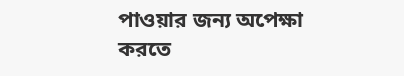পাওয়ার জন্য অপেক্ষা করতে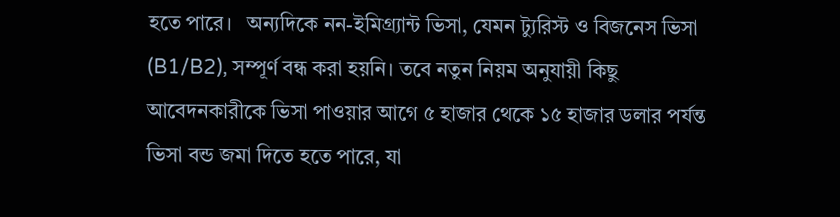হতে পারে।   অন্যদিকে নন-ইমিগ্র্যান্ট ভিসা, যেমন ট্যুরিস্ট ও বিজনেস ভিসা (B1/B2), সম্পূর্ণ বন্ধ করা হয়নি। তবে নতুন নিয়ম অনুযায়ী কিছু আবেদনকারীকে ভিসা পাওয়ার আগে ৫ হাজার থেকে ১৫ হাজার ডলার পর্যন্ত ভিসা বন্ড জমা দিতে হতে পারে, যা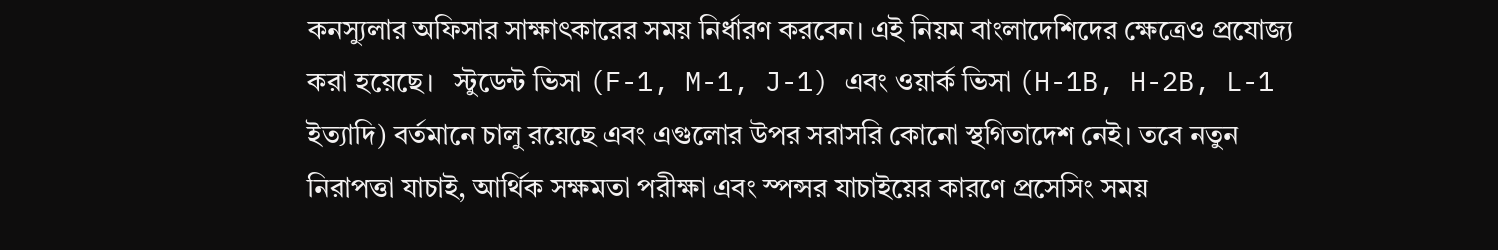কনস্যুলার অফিসার সাক্ষাৎকারের সময় নির্ধারণ করবেন। এই নিয়ম বাংলাদেশিদের ক্ষেত্রেও প্রযোজ্য করা হয়েছে।   স্টুডেন্ট ভিসা (F-1, M-1, J-1) এবং ওয়ার্ক ভিসা (H-1B, H-2B, L-1 ইত্যাদি) বর্তমানে চালু রয়েছে এবং এগুলোর উপর সরাসরি কোনো স্থগিতাদেশ নেই। তবে নতুন নিরাপত্তা যাচাই, আর্থিক সক্ষমতা পরীক্ষা এবং স্পন্সর যাচাইয়ের কারণে প্রসেসিং সময়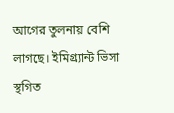আগের তুলনায় বেশি লাগছে। ইমিগ্র্যান্ট ভিসা স্থগিত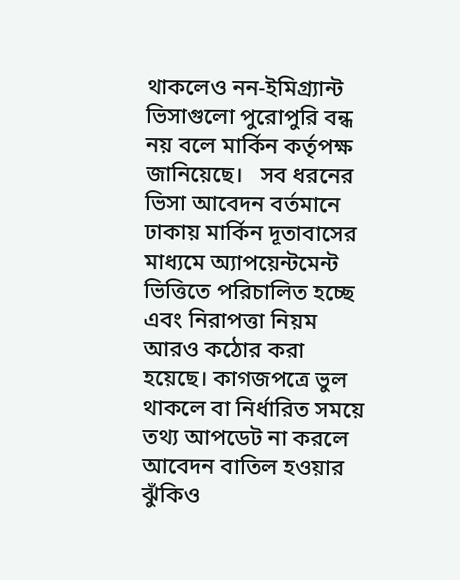থাকলেও নন-ইমিগ্র্যান্ট ভিসাগুলো পুরোপুরি বন্ধ নয় বলে মার্কিন কর্তৃপক্ষ জানিয়েছে।   সব ধরনের ভিসা আবেদন বর্তমানে ঢাকায় মার্কিন দূতাবাসের মাধ্যমে অ্যাপয়েন্টমেন্ট ভিত্তিতে পরিচালিত হচ্ছে এবং নিরাপত্তা নিয়ম আরও কঠোর করা হয়েছে। কাগজপত্রে ভুল থাকলে বা নির্ধারিত সময়ে তথ্য আপডেট না করলে আবেদন বাতিল হওয়ার ঝুঁকিও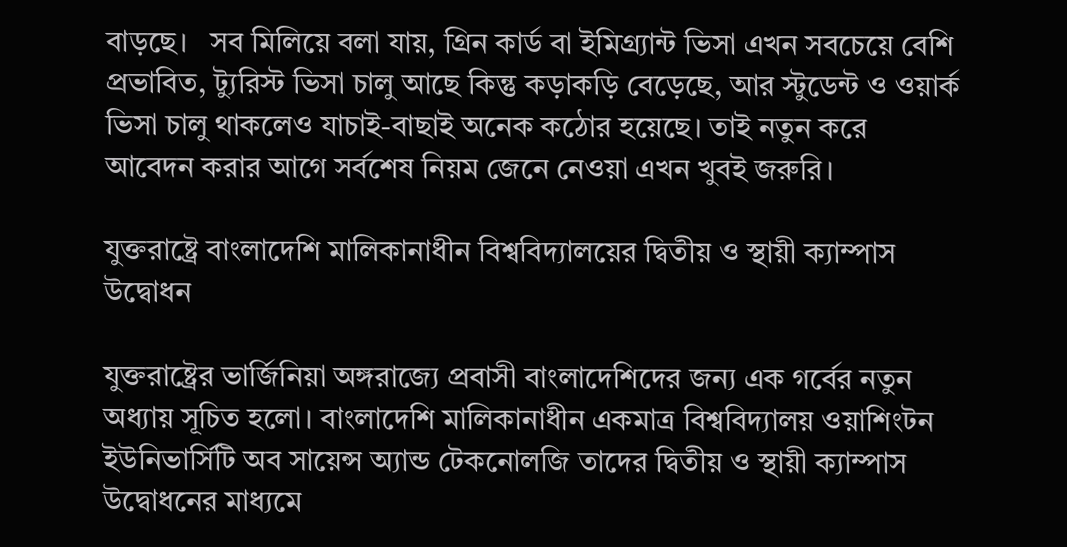বাড়ছে।   সব মিলিয়ে বলা যায়, গ্রিন কার্ড বা ইমিগ্র্যান্ট ভিসা এখন সবচেয়ে বেশি প্রভাবিত, ট্যুরিস্ট ভিসা চালু আছে কিন্তু কড়াকড়ি বেড়েছে, আর স্টুডেন্ট ও ওয়ার্ক ভিসা চালু থাকলেও যাচাই-বাছাই অনেক কঠোর হয়েছে। তাই নতুন করে আবেদন করার আগে সর্বশেষ নিয়ম জেনে নেওয়া এখন খুবই জরুরি।

যুক্তরাষ্ট্রে বাংলাদেশি মালিকানাধীন বিশ্ববিদ্যালয়ের দ্বিতীয় ও স্থায়ী ক্যাম্পাস উদ্বোধন

যুক্তরাষ্ট্রের ভার্জিনিয়া অঙ্গরাজ্যে প্রবাসী বাংলাদেশিদের জন্য এক গর্বের নতুন অধ্যায় সূচিত হলো। বাংলাদেশি মালিকানাধীন একমাত্র বিশ্ববিদ্যালয় ওয়াশিংটন ইউনিভার্সিটি অব সায়েন্স অ্যান্ড টেকনোলজি তাদের দ্বিতীয় ও স্থায়ী ক্যাম্পাস উদ্বোধনের মাধ্যমে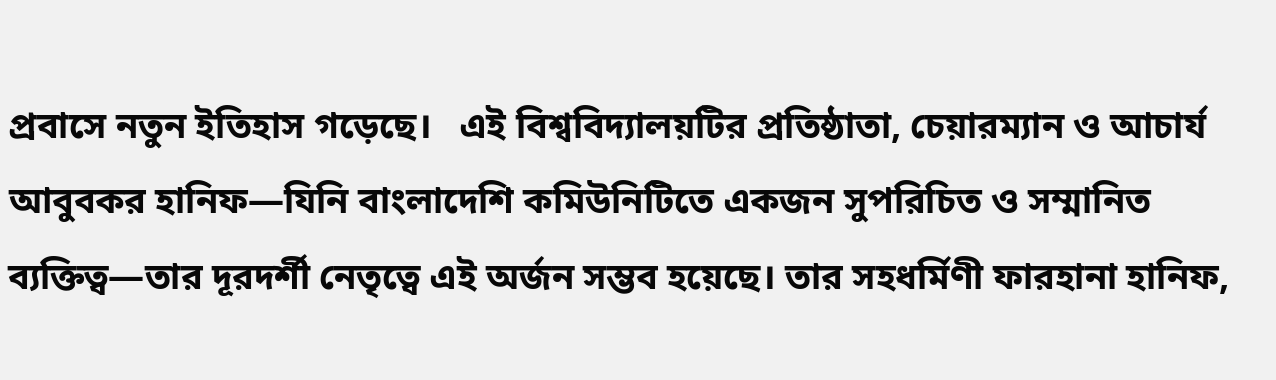প্রবাসে নতুন ইতিহাস গড়েছে।   এই বিশ্ববিদ্যালয়টির প্রতিষ্ঠাতা, চেয়ারম্যান ও আচার্য আবুবকর হানিফ—যিনি বাংলাদেশি কমিউনিটিতে একজন সুপরিচিত ও সম্মানিত ব্যক্তিত্ব—তার দূরদর্শী নেতৃত্বে এই অর্জন সম্ভব হয়েছে। তার সহধর্মিণী ফারহানা হানিফ,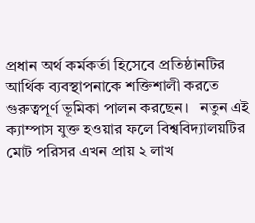প্রধান অর্থ কর্মকর্তা হিসেবে প্রতিষ্ঠানটির আর্থিক ব্যবস্থাপনাকে শক্তিশালী করতে গুরুত্বপূর্ণ ভূমিকা পালন করছেন।   নতুন এই ক্যাম্পাস যুক্ত হওয়ার ফলে বিশ্ববিদ্যালয়টির মোট পরিসর এখন প্রায় ২ লাখ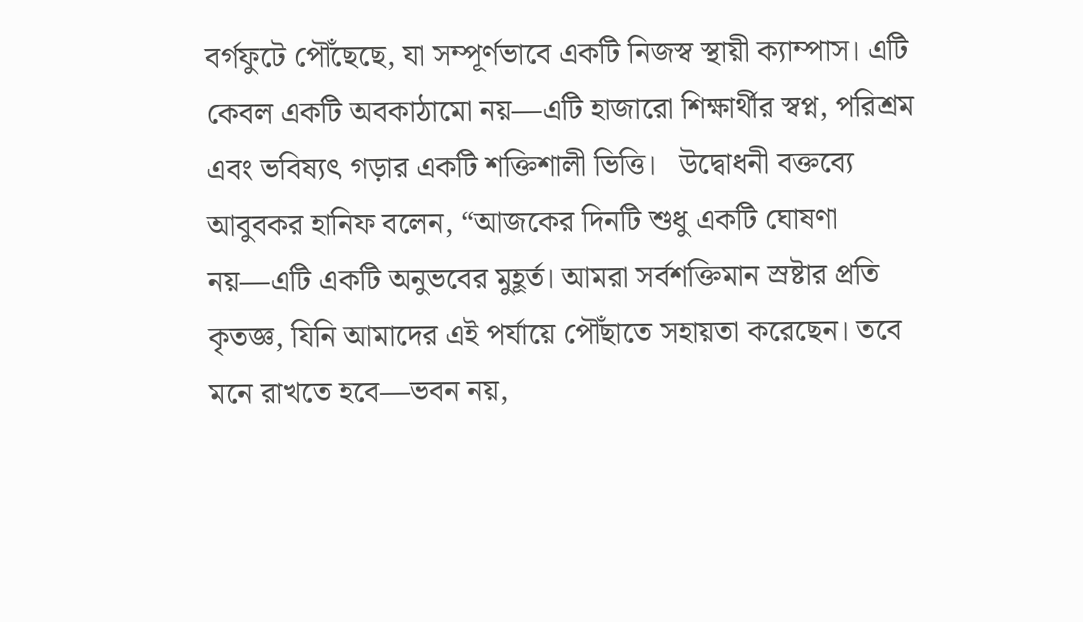বর্গফুটে পৌঁছেছে, যা সম্পূর্ণভাবে একটি নিজস্ব স্থায়ী ক্যাম্পাস। এটি কেবল একটি অবকাঠামো নয়—এটি হাজারো শিক্ষার্থীর স্বপ্ন, পরিশ্রম এবং ভবিষ্যৎ গড়ার একটি শক্তিশালী ভিত্তি।   উদ্বোধনী বক্তব্যে আবুবকর হানিফ বলেন, “আজকের দিনটি শুধু একটি ঘোষণা নয়—এটি একটি অনুভবের মুহূর্ত। আমরা সর্বশক্তিমান স্রষ্টার প্রতি কৃতজ্ঞ, যিনি আমাদের এই পর্যায়ে পৌঁছাতে সহায়তা করেছেন। তবে মনে রাখতে হবে—ভবন নয়,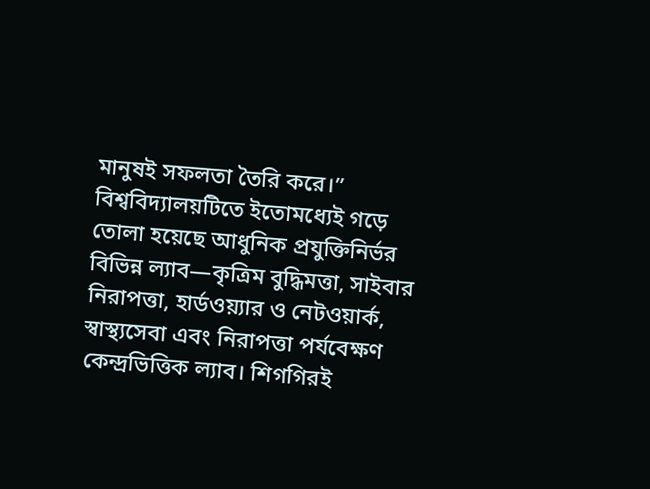মানুষই সফলতা তৈরি করে।”   বিশ্ববিদ্যালয়টিতে ইতোমধ্যেই গড়ে তোলা হয়েছে আধুনিক প্রযুক্তিনির্ভর বিভিন্ন ল্যাব—কৃত্রিম বুদ্ধিমত্তা, সাইবার নিরাপত্তা, হার্ডওয়্যার ও নেটওয়ার্ক, স্বাস্থ্যসেবা এবং নিরাপত্তা পর্যবেক্ষণ কেন্দ্রভিত্তিক ল্যাব। শিগগিরই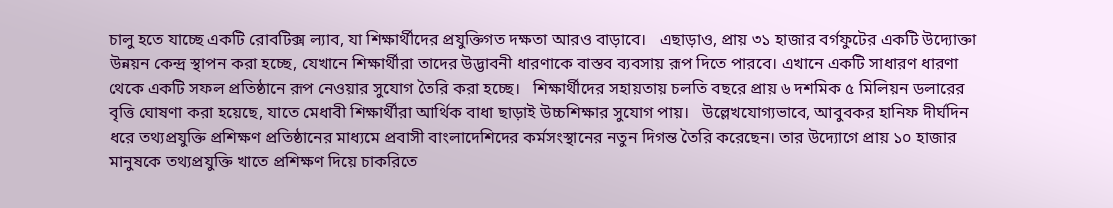চালু হতে যাচ্ছে একটি রোবটিক্স ল্যাব, যা শিক্ষার্থীদের প্রযুক্তিগত দক্ষতা আরও বাড়াবে।   এছাড়াও, প্রায় ৩১ হাজার বর্গফুটের একটি উদ্যোক্তা উন্নয়ন কেন্দ্র স্থাপন করা হচ্ছে, যেখানে শিক্ষার্থীরা তাদের উদ্ভাবনী ধারণাকে বাস্তব ব্যবসায় রূপ দিতে পারবে। এখানে একটি সাধারণ ধারণা থেকে একটি সফল প্রতিষ্ঠানে রূপ নেওয়ার সুযোগ তৈরি করা হচ্ছে।   শিক্ষার্থীদের সহায়তায় চলতি বছরে প্রায় ৬ দশমিক ৫ মিলিয়ন ডলারের বৃত্তি ঘোষণা করা হয়েছে, যাতে মেধাবী শিক্ষার্থীরা আর্থিক বাধা ছাড়াই উচ্চশিক্ষার সুযোগ পায়।   উল্লেখযোগ্যভাবে, আবুবকর হানিফ দীর্ঘদিন ধরে তথ্যপ্রযুক্তি প্রশিক্ষণ প্রতিষ্ঠানের মাধ্যমে প্রবাসী বাংলাদেশিদের কর্মসংস্থানের নতুন দিগন্ত তৈরি করেছেন। তার উদ্যোগে প্রায় ১০ হাজার মানুষকে তথ্যপ্রযুক্তি খাতে প্রশিক্ষণ দিয়ে চাকরিতে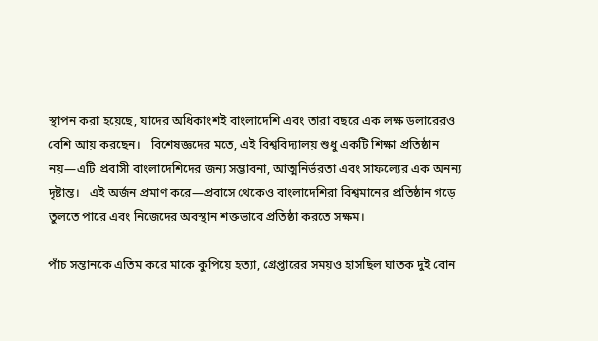স্থাপন করা হয়েছে, যাদের অধিকাংশই বাংলাদেশি এবং তারা বছরে এক লক্ষ ডলারেরও বেশি আয় করছেন।   বিশেষজ্ঞদের মতে, এই বিশ্ববিদ্যালয় শুধু একটি শিক্ষা প্রতিষ্ঠান নয়—এটি প্রবাসী বাংলাদেশিদের জন্য সম্ভাবনা, আত্মনির্ভরতা এবং সাফল্যের এক অনন্য দৃষ্টান্ত।   এই অর্জন প্রমাণ করে—প্রবাসে থেকেও বাংলাদেশিরা বিশ্বমানের প্রতিষ্ঠান গড়ে তুলতে পারে এবং নিজেদের অবস্থান শক্তভাবে প্রতিষ্ঠা করতে সক্ষম।

পাঁচ সন্তানকে এতিম করে মাকে কুপিয়ে হত্যা, গ্রেপ্তারের সময়ও হাসছিল ঘাতক দুই বোন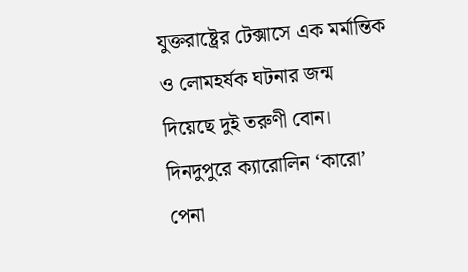যুক্তরাষ্ট্রের টেক্সাসে এক মর্মান্তিক ও লোমহর্ষক ঘটনার জন্ম দিয়েছে দুই তরুণী বোন। দিনদুপুরে ক্যারোলিন ‘কারো’ পেনা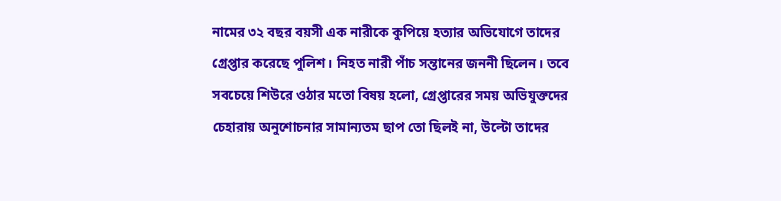নামের ৩২ বছর বয়সী এক নারীকে কুপিয়ে হত্যার অভিযোগে তাদের গ্রেপ্তার করেছে পুলিশ। নিহত নারী পাঁচ সন্তানের জননী ছিলেন। তবে সবচেয়ে শিউরে ওঠার মতো বিষয় হলো, গ্রেপ্তারের সময় অভিযুক্তদের চেহারায় অনুশোচনার সামান্যতম ছাপ তো ছিলই না, উল্টো তাদের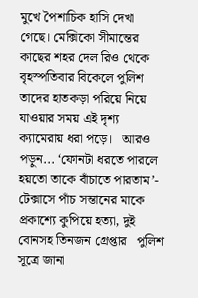মুখে পৈশাচিক হাসি দেখা গেছে। মেক্সিকো সীমান্তের কাছের শহর দেল রিও থেকে বৃহস্পতিবার বিকেলে পুলিশ তাদের হাতকড়া পরিয়ে নিয়ে যাওয়ার সময় এই দৃশ্য ক্যামেরায় ধরা পড়ে।   আরও পড়ুন... ‘ফোনটা ধরতে পারলে হয়তো তাকে বাঁচাতে পারতাম’- টেক্সাসে পাঁচ সন্তানের মাকে প্রকাশ্যে কুপিয়ে হত্যা, দুই বোনসহ তিনজন গ্রেপ্তার   পুলিশ সূত্রে জানা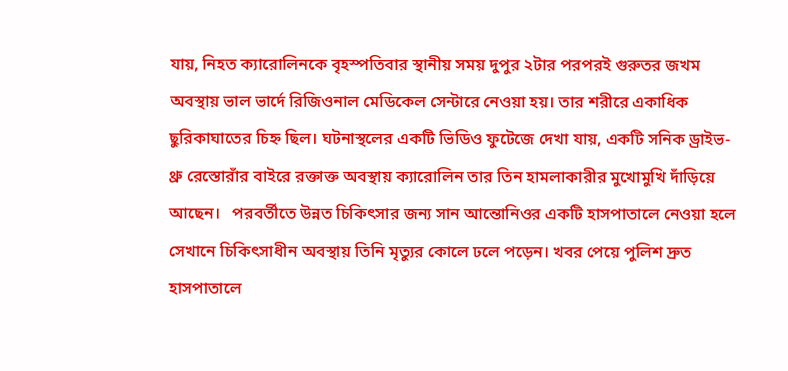যায়, নিহত ক্যারোলিনকে বৃহস্পতিবার স্থানীয় সময় দুপুর ২টার পরপরই গুরুতর জখম অবস্থায় ভাল ভার্দে রিজিওনাল মেডিকেল সেন্টারে নেওয়া হয়। তার শরীরে একাধিক ছুরিকাঘাতের চিহ্ন ছিল। ঘটনাস্থলের একটি ভিডিও ফুটেজে দেখা যায়, একটি সনিক ড্রাইভ-থ্রু রেস্তোরাঁর বাইরে রক্তাক্ত অবস্থায় ক্যারোলিন তার তিন হামলাকারীর মুখোমুখি দাঁড়িয়ে আছেন।   পরবর্তীতে উন্নত চিকিৎসার জন্য সান আন্তোনিওর একটি হাসপাতালে নেওয়া হলে সেখানে চিকিৎসাধীন অবস্থায় তিনি মৃত্যুর কোলে ঢলে পড়েন। খবর পেয়ে পুলিশ দ্রুত হাসপাতালে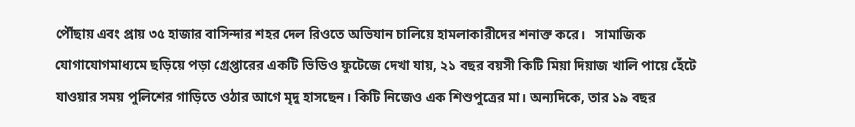পৌঁছায় এবং প্রায় ৩৫ হাজার বাসিন্দার শহর দেল রিওতে অভিযান চালিয়ে হামলাকারীদের শনাক্ত করে।   সামাজিক যোগাযোগমাধ্যমে ছড়িয়ে পড়া গ্রেপ্তারের একটি ভিডিও ফুটেজে দেখা যায়, ২১ বছর বয়সী কিটি মিয়া দিয়াজ খালি পায়ে হেঁটে যাওয়ার সময় পুলিশের গাড়িতে ওঠার আগে মৃদু হাসছেন। কিটি নিজেও এক শিশুপুত্রের মা। অন্যদিকে, তার ১৯ বছর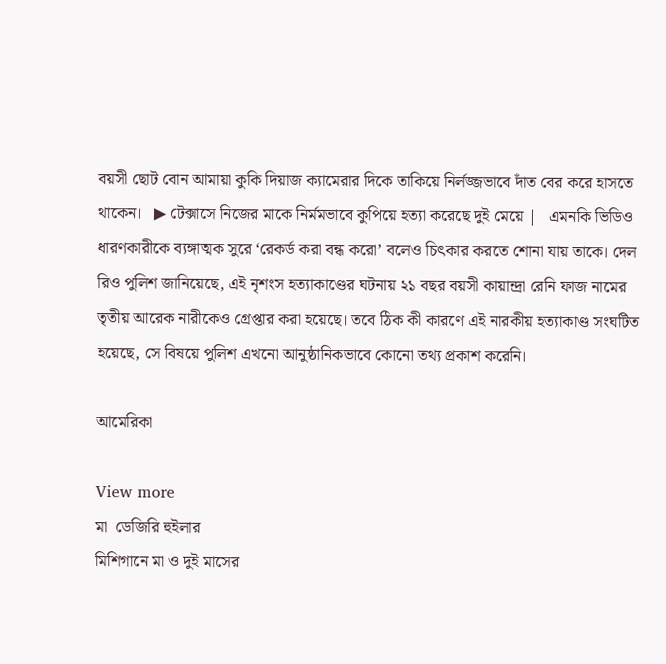বয়সী ছোট বোন আমায়া কুকি দিয়াজ ক্যামেরার দিকে তাকিয়ে নির্লজ্জভাবে দাঁত বের করে হাসতে থাকেন।   ▶ টেক্সাসে নিজের মাকে নির্মমভাবে কুপিয়ে হত্যা করেছে দুই মেয়ে |   এমনকি ভিডিও ধারণকারীকে ব্যঙ্গাত্মক সুরে ‘রেকর্ড করা বন্ধ করো’ বলেও চিৎকার করতে শোনা যায় তাকে। দেল রিও পুলিশ জানিয়েছে, এই নৃশংস হত্যাকাণ্ডের ঘটনায় ২১ বছর বয়সী কায়ান্দ্রা রেনি ফাজ নামের তৃতীয় আরেক নারীকেও গ্রেপ্তার করা হয়েছে। তবে ঠিক কী কারণে এই নারকীয় হত্যাকাণ্ড সংঘটিত হয়েছে, সে বিষয়ে পুলিশ এখনো আনুষ্ঠানিকভাবে কোনো তথ্য প্রকাশ করেনি।

আমেরিকা

View more
মা  ডেজিরি হুইলার
মিশিগানে মা ও দুই মাসের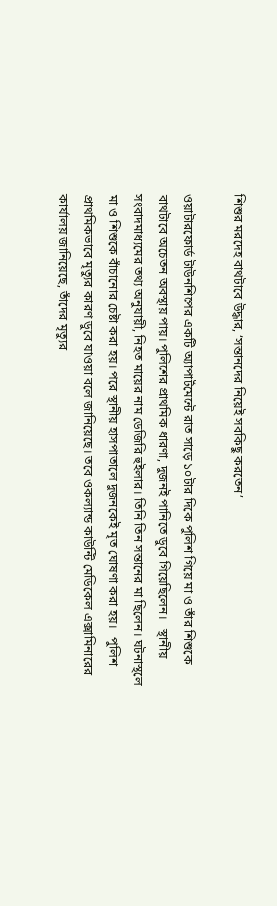শিশুর মরদেহ বাথটাবে উদ্ধার, ‘সন্তানদের নিয়েই সবকিছু করতেন’

ওয়াটারফোর্ড টাউনশিপের একটি অ্যাপার্টমেন্টে রাত সাড়ে ১০টার দিকে পুলিশ গিয়ে মা ও তাঁর শিশুকে বাথটাবে অচেতন অবস্থায় পায়। পুলিশের প্রাথমিক ধারণা, দুজনই পানিতে ডুবে গিয়েছিলেন।   স্থানীয় সংবাদমাধ্যমের তথ্য অনুযায়ী, নিহত মায়ের নাম ডেজিরি হুইলার। তিনি তিন সন্তানের মা ছিলেন। ঘটনাস্থলে মা ও শিশুকে বাঁচানোর চেষ্টা করা হয়। পরে স্থানীয় হাসপাতালে দুজনকেই মৃত ঘোষণা করা হয়।   পুলিশ প্রাথমিকভাবে মৃত্যুর কারণ ডুবে যাওয়া বলে জানিয়েছে। তবে ওকল্যান্ড কাউন্টি মেডিকেল এক্সামিনারের কার্যালয় জানিয়েছে, তাঁদের মৃত্যুর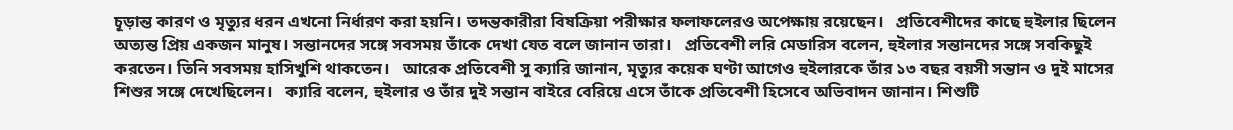চূড়ান্ত কারণ ও মৃত্যুর ধরন এখনো নির্ধারণ করা হয়নি। তদন্তকারীরা বিষক্রিয়া পরীক্ষার ফলাফলেরও অপেক্ষায় রয়েছেন।   প্রতিবেশীদের কাছে হুইলার ছিলেন অত্যন্ত প্রিয় একজন মানুষ। সন্তানদের সঙ্গে সবসময় তাঁকে দেখা যেত বলে জানান তারা।   প্রতিবেশী লরি মেডারিস বলেন, হুইলার সন্তানদের সঙ্গে সবকিছুই করতেন। তিনি সবসময় হাসিখুশি থাকতেন।   আরেক প্রতিবেশী সু ক্যারি জানান, মৃত্যুর কয়েক ঘণ্টা আগেও হুইলারকে তাঁর ১৩ বছর বয়সী সন্তান ও দুই মাসের শিশুর সঙ্গে দেখেছিলেন।   ক্যারি বলেন, হুইলার ও তাঁর দুই সন্তান বাইরে বেরিয়ে এসে তাঁকে প্রতিবেশী হিসেবে অভিবাদন জানান। শিশুটি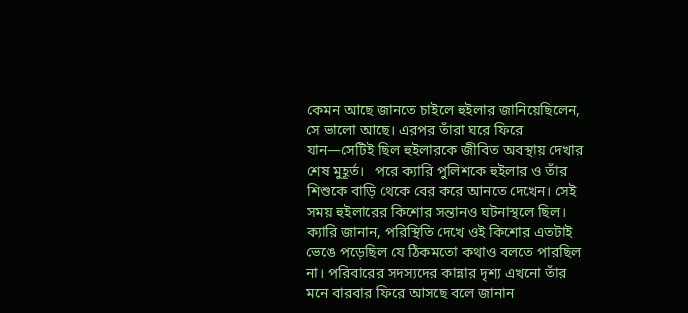কেমন আছে জানতে চাইলে হুইলার জানিয়েছিলেন, সে ভালো আছে। এরপর তাঁরা ঘরে ফিরে যান—সেটিই ছিল হুইলারকে জীবিত অবস্থায় দেখার শেষ মুহূর্ত।   পরে ক্যারি পুলিশকে হুইলার ও তাঁর শিশুকে বাড়ি থেকে বের করে আনতে দেখেন। সেই সময় হুইলারের কিশোর সন্তানও ঘটনাস্থলে ছিল।   ক্যারি জানান, পরিস্থিতি দেখে ওই কিশোর এতটাই ভেঙে পড়েছিল যে ঠিকমতো কথাও বলতে পারছিল না। পরিবারের সদস্যদের কান্নার দৃশ্য এখনো তাঁর মনে বারবার ফিরে আসছে বলে জানান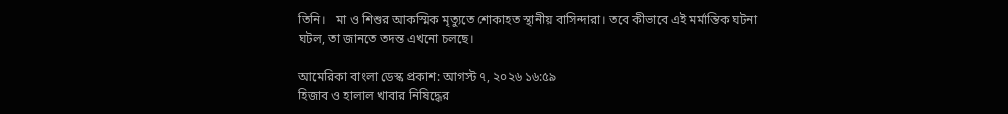তিনি।   মা ও শিশুর আকস্মিক মৃত্যুতে শোকাহত স্থানীয় বাসিন্দারা। তবে কীভাবে এই মর্মান্তিক ঘটনা ঘটল, তা জানতে তদন্ত এখনো চলছে।

আমেরিকা বাংলা ডেস্ক প্রকাশ: আগস্ট ৭, ২০২৬ ১৬:৫৯
হিজাব ও হালাল খাবার নিষিদ্ধের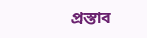প্রস্তাব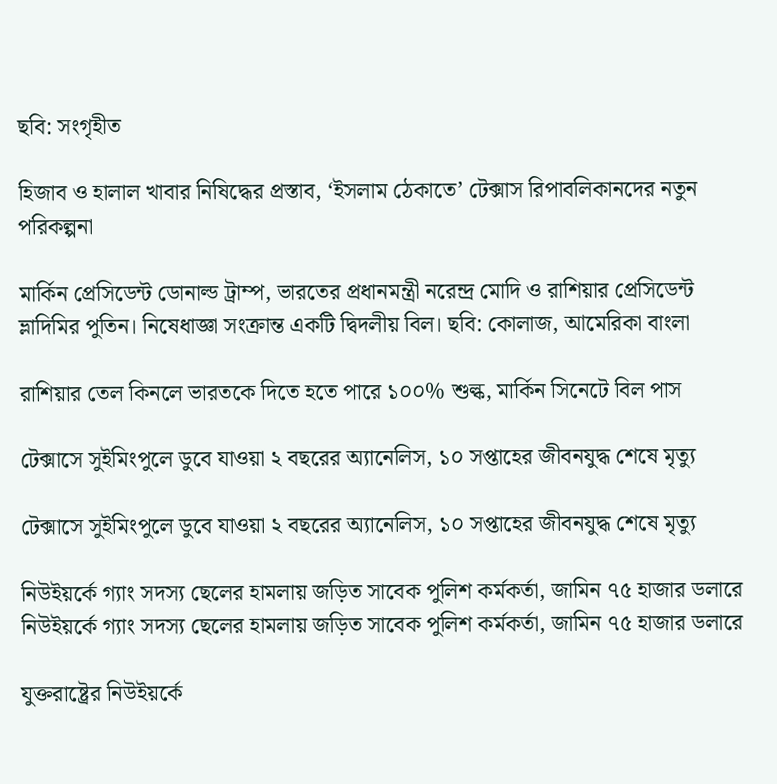ছবি: সংগৃহীত

হিজাব ও হালাল খাবার নিষিদ্ধের প্রস্তাব, ‘ইসলাম ঠেকাতে’ টেক্সাস রিপাবলিকানদের নতুন পরিকল্পনা

মার্কিন প্রেসিডেন্ট ডোনাল্ড ট্রাম্প, ভারতের প্রধানমন্ত্রী নরেন্দ্র মোদি ও রাশিয়ার প্রেসিডেন্ট ভ্লাদিমির পুতিন। নিষেধাজ্ঞা সংক্রান্ত একটি দ্বিদলীয় বিল। ছবি: কোলাজ, আমেরিকা বাংলা

রাশিয়ার তেল কিনলে ভারতকে দিতে হতে পারে ১০০% শুল্ক, মার্কিন সিনেটে বিল পাস

টেক্সাসে সুইমিংপুলে ডুবে যাওয়া ২ বছরের অ্যানেলিস, ১০ সপ্তাহের জীবনযুদ্ধ শেষে মৃত্যু

টেক্সাসে সুইমিংপুলে ডুবে যাওয়া ২ বছরের অ্যানেলিস, ১০ সপ্তাহের জীবনযুদ্ধ শেষে মৃত্যু

নিউইয়র্কে গ্যাং সদস্য ছেলের হামলায় জড়িত সাবেক পুলিশ কর্মকর্তা, জামিন ৭৫ হাজার ডলারে
নিউইয়র্কে গ্যাং সদস্য ছেলের হামলায় জড়িত সাবেক পুলিশ কর্মকর্তা, জামিন ৭৫ হাজার ডলারে

যুক্তরাষ্ট্রের নিউইয়র্কে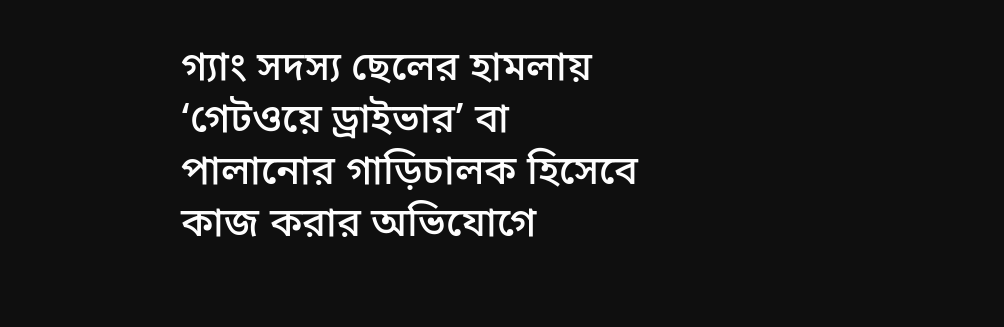গ্যাং সদস্য ছেলের হামলায় ‘গেটওয়ে ড্রাইভার’ বা পালানোর গাড়িচালক হিসেবে কাজ করার অভিযোগে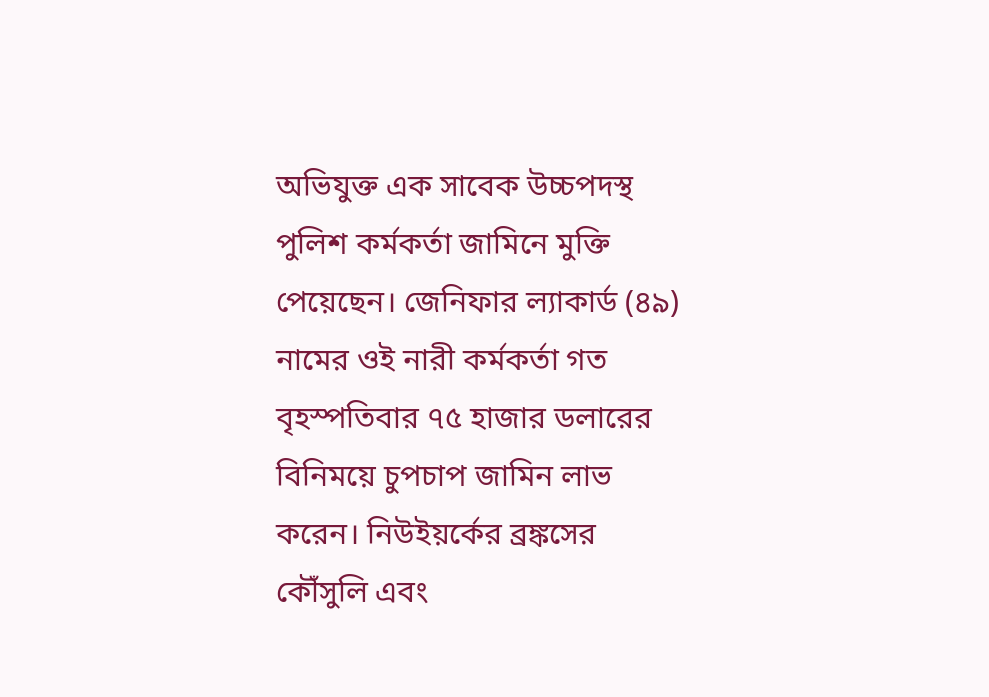অভিযুক্ত এক সাবেক উচ্চপদস্থ পুলিশ কর্মকর্তা জামিনে মুক্তি পেয়েছেন। জেনিফার ল্যাকার্ড (৪৯) নামের ওই নারী কর্মকর্তা গত বৃহস্পতিবার ৭৫ হাজার ডলারের বিনিময়ে চুপচাপ জামিন লাভ করেন। নিউইয়র্কের ব্রঙ্কসের কৌঁসুলি এবং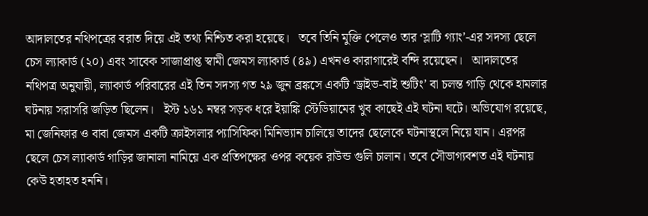আদালতের নথিপত্রের বরাত দিয়ে এই তথ্য নিশ্চিত করা হয়েছে।   তবে তিনি মুক্তি পেলেও তার ‘স্লাটি গ্যাং’-এর সদস্য ছেলে চেস ল্যাকার্ড (২০) এবং সাবেক সাজাপ্রাপ্ত স্বামী জেমস ল্যাকার্ড (৪৯) এখনও কারাগারেই বন্দি রয়েছেন।   আদালতের নথিপত্র অনুযায়ী, ল্যাকার্ড পরিবারের এই তিন সদস্য গত ২৯ জুন ব্রঙ্কসে একটি ‘ড্রাইভ-বাই শুটিং’ বা চলন্ত গাড়ি থেকে হামলার ঘটনায় সরাসরি জড়িত ছিলেন।   ইস্ট ১৬১ নম্বর সড়ক ধরে ইয়াঙ্কি স্টেডিয়ামের খুব কাছেই এই ঘটনা ঘটে। অভিযোগ রয়েছে, মা জেনিফার ও বাবা জেমস একটি ক্রাইসলার প্যাসিফিকা মিনিভ্যান চালিয়ে তাদের ছেলেকে ঘটনাস্থলে নিয়ে যান। এরপর ছেলে চেস ল্যাকার্ড গাড়ির জানালা নামিয়ে এক প্রতিপক্ষের ওপর কয়েক রাউন্ড গুলি চালান। তবে সৌভাগ্যবশত এই ঘটনায় কেউ হতাহত হননি।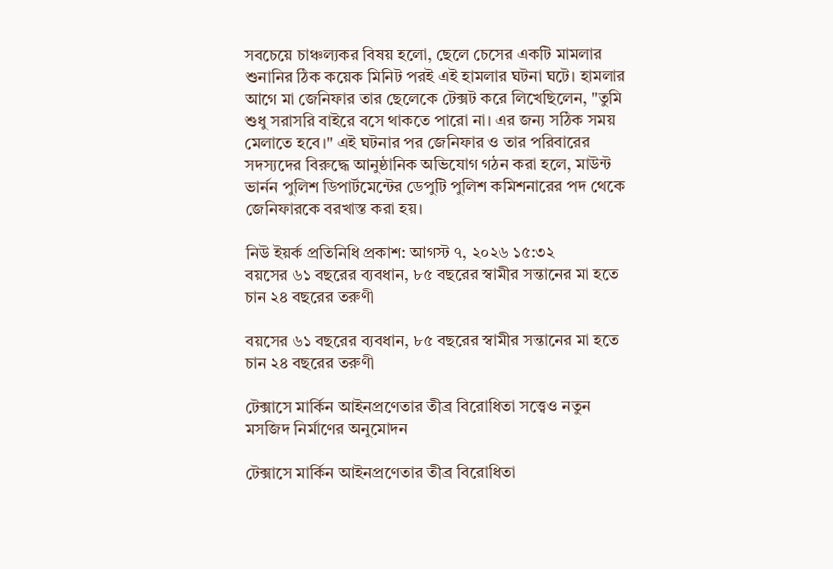সবচেয়ে চাঞ্চল্যকর বিষয় হলো, ছেলে চেসের একটি মামলার শুনানির ঠিক কয়েক মিনিট পরই এই হামলার ঘটনা ঘটে। হামলার আগে মা জেনিফার তার ছেলেকে টেক্সট করে লিখেছিলেন, "তুমি শুধু সরাসরি বাইরে বসে থাকতে পারো না। এর জন্য সঠিক সময় মেলাতে হবে।" এই ঘটনার পর জেনিফার ও তার পরিবারের সদস্যদের বিরুদ্ধে আনুষ্ঠানিক অভিযোগ গঠন করা হলে, মাউন্ট ভার্নন পুলিশ ডিপার্টমেন্টের ডেপুটি পুলিশ কমিশনারের পদ থেকে জেনিফারকে বরখাস্ত করা হয়।

নিউ ইয়র্ক প্রতিনিধি প্রকাশ: আগস্ট ৭, ২০২৬ ১৫:৩২
বয়সের ৬১ বছরের ব্যবধান, ৮৫ বছরের স্বামীর সন্তানের মা হতে চান ২৪ বছরের তরুণী

বয়সের ৬১ বছরের ব্যবধান, ৮৫ বছরের স্বামীর সন্তানের মা হতে চান ২৪ বছরের তরুণী

টেক্সাসে মার্কিন আইনপ্রণেতার তীব্র বিরোধিতা সত্ত্বেও নতুন মসজিদ নির্মাণের অনুমোদন

টেক্সাসে মার্কিন আইনপ্রণেতার তীব্র বিরোধিতা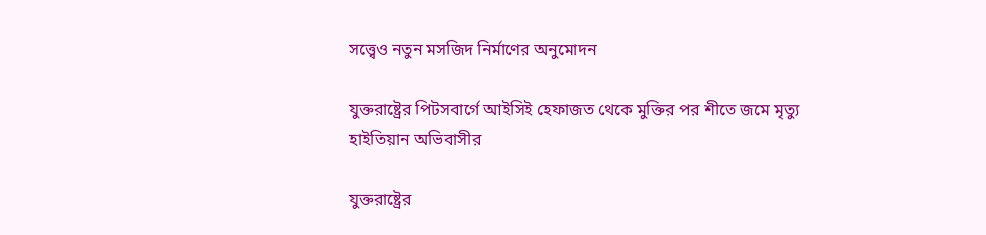সত্ত্বেও নতুন মসজিদ নির্মাণের অনুমোদন

যুক্তরাষ্ট্রের পিটসবার্গে আইসিই হেফাজত থেকে মুক্তির পর শীতে জমে মৃত্যু হাইতিয়ান অভিবাসীর

যুক্তরাষ্ট্রের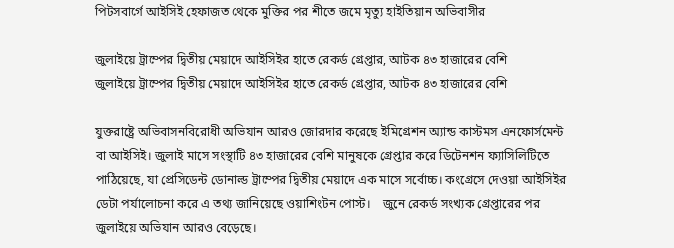পিটসবার্গে আইসিই হেফাজত থেকে মুক্তির পর শীতে জমে মৃত্যু হাইতিয়ান অভিবাসীর

জুলাইয়ে ট্রাম্পের দ্বিতীয় মেয়াদে আইসিইর হাতে রেকর্ড গ্রেপ্তার, আটক ৪৩ হাজারের বেশি
জুলাইয়ে ট্রাম্পের দ্বিতীয় মেয়াদে আইসিইর হাতে রেকর্ড গ্রেপ্তার, আটক ৪৩ হাজারের বেশি

যুক্তরাষ্ট্রে অভিবাসনবিরোধী অভিযান আরও জোরদার করেছে ইমিগ্রেশন অ্যান্ড কাস্টমস এনফোর্সমেন্ট বা আইসিই। জুলাই মাসে সংস্থাটি ৪৩ হাজারের বেশি মানুষকে গ্রেপ্তার করে ডিটেনশন ফ্যাসিলিটিতে পাঠিয়েছে, যা প্রেসিডেন্ট ডোনাল্ড ট্রাম্পের দ্বিতীয় মেয়াদে এক মাসে সর্বোচ্চ। কংগ্রেসে দেওয়া আইসিইর ডেটা পর্যালোচনা করে এ তথ্য জানিয়েছে ওয়াশিংটন পোস্ট।    জুনে রেকর্ড সংখ্যক গ্রেপ্তারের পর জুলাইয়ে অভিযান আরও বেড়েছে।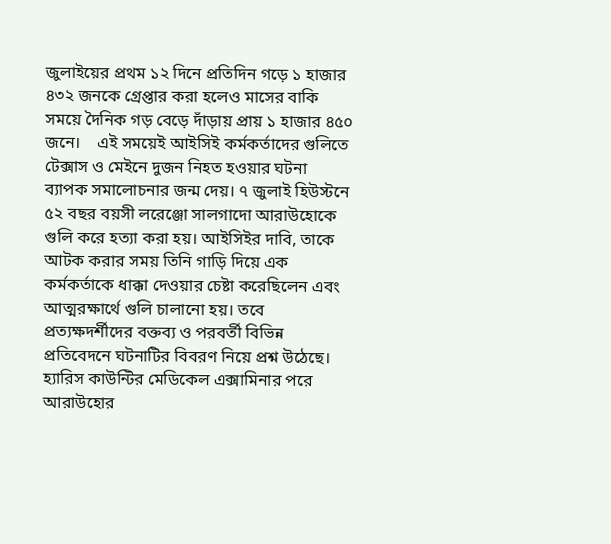জুলাইয়ের প্রথম ১২ দিনে প্রতিদিন গড়ে ১ হাজার ৪৩২ জনকে গ্রেপ্তার করা হলেও মাসের বাকি সময়ে দৈনিক গড় বেড়ে দাঁড়ায় প্রায় ১ হাজার ৪৫০ জনে।    এই সময়েই আইসিই কর্মকর্তাদের গুলিতে টেক্সাস ও মেইনে দুজন নিহত হওয়ার ঘটনা ব্যাপক সমালোচনার জন্ম দেয়। ৭ জুলাই হিউস্টনে ৫২ বছর বয়সী লরেঞ্জো সালগাদো আরাউহোকে গুলি করে হত্যা করা হয়। আইসিইর দাবি, তাকে আটক করার সময় তিনি গাড়ি দিয়ে এক কর্মকর্তাকে ধাক্কা দেওয়ার চেষ্টা করেছিলেন এবং আত্মরক্ষার্থে গুলি চালানো হয়। তবে প্রত্যক্ষদর্শীদের বক্তব্য ও পরবর্তী বিভিন্ন প্রতিবেদনে ঘটনাটির বিবরণ নিয়ে প্রশ্ন উঠেছে।    হ্যারিস কাউন্টির মেডিকেল এক্সামিনার পরে আরাউহোর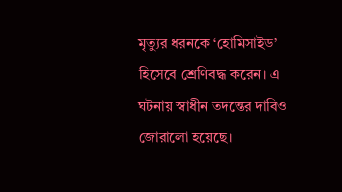মৃত্যুর ধরনকে ‘হোমিসাইড’ হিসেবে শ্রেণিবদ্ধ করেন। এ ঘটনায় স্বাধীন তদন্তের দাবিও জোরালো হয়েছে।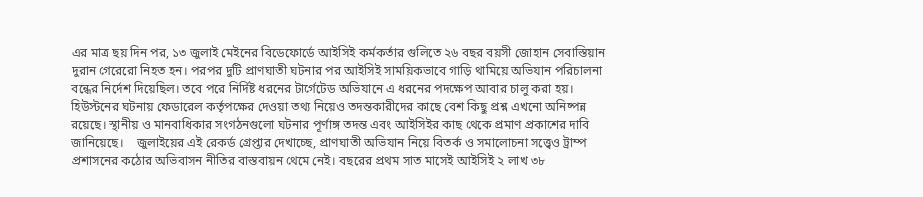এর মাত্র ছয় দিন পর, ১৩ জুলাই মেইনের বিডেফোর্ডে আইসিই কর্মকর্তার গুলিতে ২৬ বছর বয়সী জোহান সেবাস্তিয়ান দুরান গেরেরো নিহত হন। পরপর দুটি প্রাণঘাতী ঘটনার পর আইসিই সাময়িকভাবে গাড়ি থামিয়ে অভিযান পরিচালনা বন্ধের নির্দেশ দিয়েছিল। তবে পরে নির্দিষ্ট ধরনের টার্গেটেড অভিযানে এ ধরনের পদক্ষেপ আবার চালু করা হয়।    হিউস্টনের ঘটনায় ফেডারেল কর্তৃপক্ষের দেওয়া তথ্য নিয়েও তদন্তকারীদের কাছে বেশ কিছু প্রশ্ন এখনো অনিষ্পন্ন রয়েছে। স্থানীয় ও মানবাধিকার সংগঠনগুলো ঘটনার পূর্ণাঙ্গ তদন্ত এবং আইসিইর কাছ থেকে প্রমাণ প্রকাশের দাবি জানিয়েছে।    জুলাইয়ের এই রেকর্ড গ্রেপ্তার দেখাচ্ছে, প্রাণঘাতী অভিযান নিয়ে বিতর্ক ও সমালোচনা সত্ত্বেও ট্রাম্প প্রশাসনের কঠোর অভিবাসন নীতির বাস্তবায়ন থেমে নেই। বছরের প্রথম সাত মাসেই আইসিই ২ লাখ ৩৮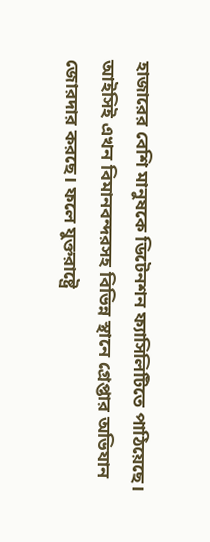হাজারের বেশি মানুষকে ডিটেনশন ফ্যাসিলিটিতে পাঠিয়েছে।    আইসিই এখন বিমানবন্দরসহ বিভিন্ন স্থানে গ্রেপ্তার অভিযান জোরদার করছে। ফলে যুক্তরাষ্ট্রে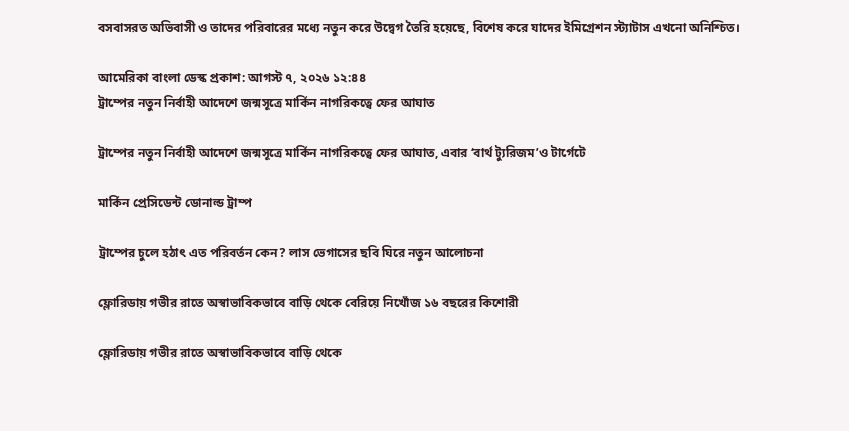বসবাসরত অভিবাসী ও তাদের পরিবারের মধ্যে নতুন করে উদ্বেগ তৈরি হয়েছে, বিশেষ করে যাদের ইমিগ্রেশন স্ট্যাটাস এখনো অনিশ্চিত।

আমেরিকা বাংলা ডেস্ক প্রকাশ: আগস্ট ৭, ২০২৬ ১২:৪৪
ট্রাম্পের নতুন নির্বাহী আদেশে জন্মসূত্রে মার্কিন নাগরিকত্বে ফের আঘাত

ট্রাম্পের নতুন নির্বাহী আদেশে জন্মসূত্রে মার্কিন নাগরিকত্বে ফের আঘাত, এবার ‘বার্থ ট্যুরিজম’ও টার্গেটে

মার্কিন প্রেসিডেন্ট ডোনাল্ড ট্রাম্প

ট্রাম্পের চুলে হঠাৎ এত পরিবর্তন কেন? লাস ভেগাসের ছবি ঘিরে নতুন আলোচনা

ফ্লোরিডায় গভীর রাতে অস্বাভাবিকভাবে বাড়ি থেকে বেরিয়ে নিখোঁজ ১৬ বছরের কিশোরী

ফ্লোরিডায় গভীর রাতে অস্বাভাবিকভাবে বাড়ি থেকে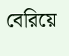বেরিয়ে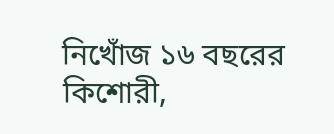নিখোঁজ ১৬ বছরের কিশোরী,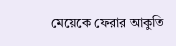মেয়েকে ফেরার আকুতি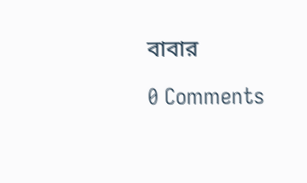বাবার

0 Comments